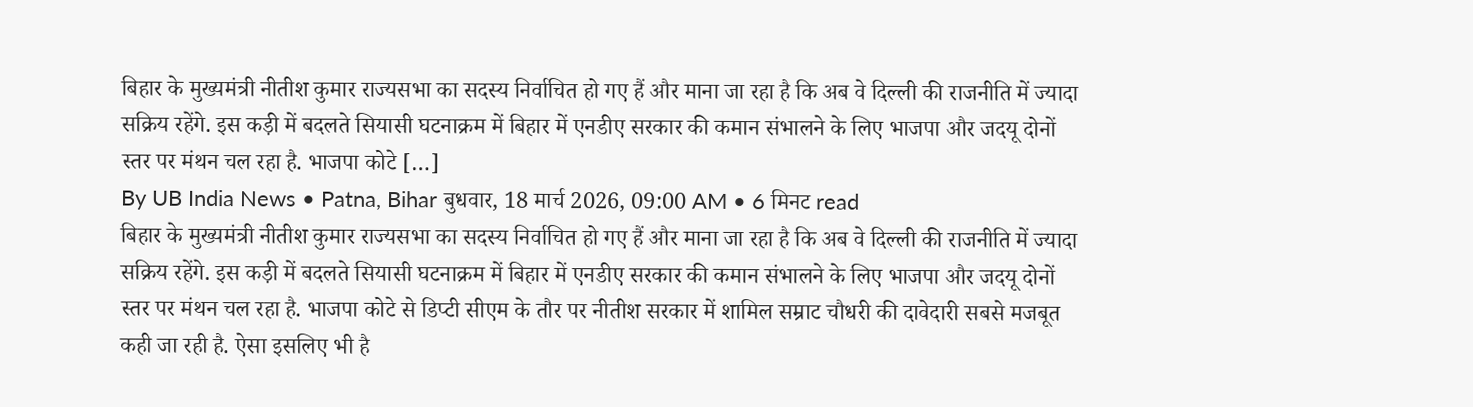बिहार के मुख्यमंत्री नीतीश कुमार राज्यसभा का सदस्य निर्वाचित हो गए हैं और माना जा रहा है कि अब वे दिल्ली की राजनीति में ज्यादा सक्रिय रहेंगे. इस कड़ी में बदलते सियासी घटनाक्रम में बिहार में एनडीए सरकार की कमान संभालने के लिए भाजपा और जदयू दोनों स्तर पर मंथन चल रहा है. भाजपा कोटे […]
By UB India News • Patna, Bihar बुधवार, 18 मार्च 2026, 09:00 AM • 6 मिनट read
बिहार के मुख्यमंत्री नीतीश कुमार राज्यसभा का सदस्य निर्वाचित हो गए हैं और माना जा रहा है कि अब वे दिल्ली की राजनीति में ज्यादा सक्रिय रहेंगे. इस कड़ी में बदलते सियासी घटनाक्रम में बिहार में एनडीए सरकार की कमान संभालने के लिए भाजपा और जदयू दोनों स्तर पर मंथन चल रहा है. भाजपा कोटे से डिप्टी सीएम के तौर पर नीतीश सरकार में शामिल सम्राट चौधरी की दावेदारी सबसे मजबूत कही जा रही है. ऐसा इसलिए भी है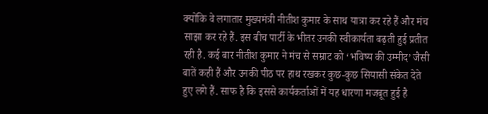क्योंकि वे लगातार मुख्यमंत्री नीतीश कुमार के साथ यात्रा कर रहे हैं और मंच साझा कर रहे हैं. इस बीच पार्टी के भीतर उनकी स्वीकार्यता बढ़ती हुई प्रतीत रही है. कई बार नीतीश कुमार ने मंच से सम्राट को ‘भविष्य की उम्मीद’ जैसी बातें कही हैं और उनकी पीठ पर हाथ रखकर कुछ-कुछ सियासी संकेत देते हुए लगे हैं. साफ है कि इससे कार्यकर्ताओं में यह धारणा मजबूत हुई है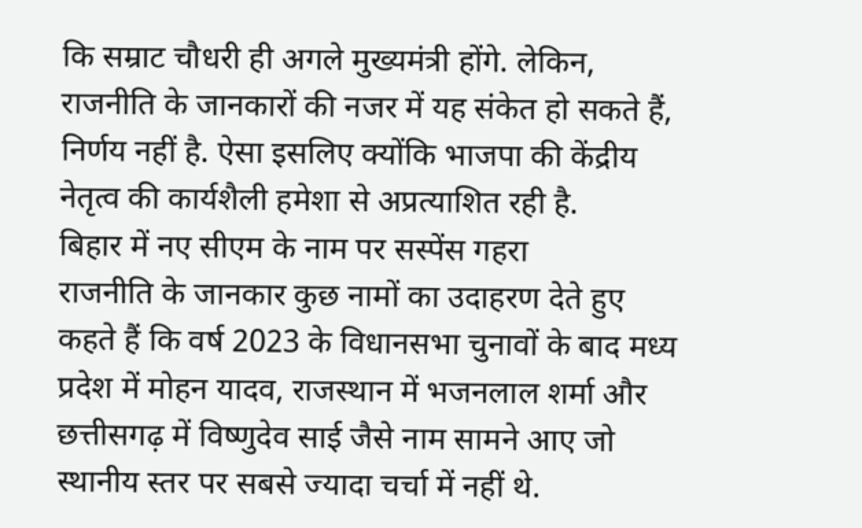कि सम्राट चौधरी ही अगले मुख्यमंत्री होंगे. लेकिन, राजनीति के जानकारों की नजर में यह संकेत हो सकते हैं, निर्णय नहीं है. ऐसा इसलिए क्योंकि भाजपा की केंद्रीय नेतृत्व की कार्यशैली हमेशा से अप्रत्याशित रही है.
बिहार में नए सीएम के नाम पर सस्पेंस गहरा
राजनीति के जानकार कुछ नामों का उदाहरण देते हुए कहते हैं कि वर्ष 2023 के विधानसभा चुनावों के बाद मध्य प्रदेश में मोहन यादव, राजस्थान में भजनलाल शर्मा और छत्तीसगढ़ में विष्णुदेव साई जैसे नाम सामने आए जो स्थानीय स्तर पर सबसे ज्यादा चर्चा में नहीं थे.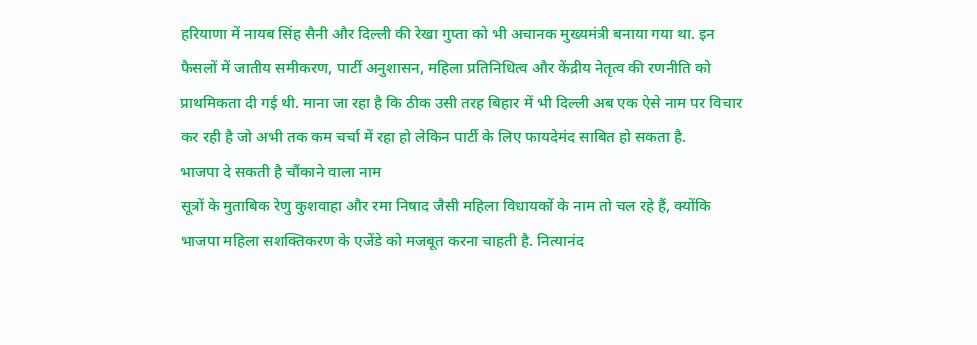हरियाणा में नायब सिंह सैनी और दिल्ली की रेखा गुप्ता को भी अचानक मुख्यमंत्री बनाया गया था. इन फैसलों में जातीय समीकरण, पार्टी अनुशासन, महिला प्रतिनिधित्व और केंद्रीय नेतृत्व की रणनीति को प्राथमिकता दी गई थी. माना जा रहा है कि ठीक उसी तरह बिहार में भी दिल्ली अब एक ऐसे नाम पर विचार कर रही है जो अभी तक कम चर्चा में रहा हो लेकिन पार्टी के लिए फायदेमंद साबित हो सकता है.
भाजपा दे सकती है चौंकाने वाला नाम
सूत्रों के मुताबिक रेणु कुशवाहा और रमा निषाद जैसी महिला विधायकों के नाम तो चल रहे हैं, क्योंकि भाजपा महिला सशक्तिकरण के एजेंडे को मजबूत करना चाहती है. नित्यानंद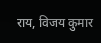राय, विजय कुमार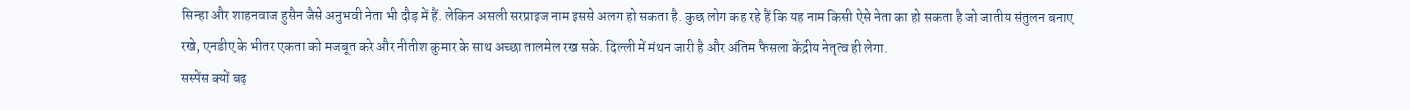सिन्हा और शाहनवाज हुसैन जैसे अनुभवी नेता भी दौड़ में हैं. लेकिन असली सरप्राइज नाम इससे अलग हो सकता है. कुछ लोग कह रहे हैं कि यह नाम किसी ऐसे नेता का हो सकता है जो जातीय संतुलन बनाए रखे, एनडीए के भीतर एकता को मजबूत करे और नीतीश कुमार के साथ अच्छा तालमेल रख सके. दिल्ली में मंथन जारी है और अंतिम फैसला केंद्रीय नेतृत्व ही लेगा.
सस्पेंस क्यों बढ़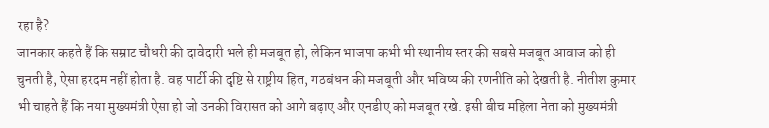रहा है?
जानकार कहते हैं कि सम्राट चौधरी की दावेदारी भले ही मजबूत हो, लेकिन भाजपा कभी भी स्थानीय स्तर की सबसे मजबूत आवाज को ही चुनती है, ऐसा हरदम नहीं होता है. वह पार्टी की दृष्टि से राष्ट्रीय हित, गठबंधन की मजबूती और भविष्य की रणनीति को देखती है. नीतीश कुमार भी चाहते हैं कि नया मुख्यमंत्री ऐसा हो जो उनकी विरासत को आगे बढ़ाए और एनडीए को मजबूत रखे. इसी बीच महिला नेता को मुख्यमंत्री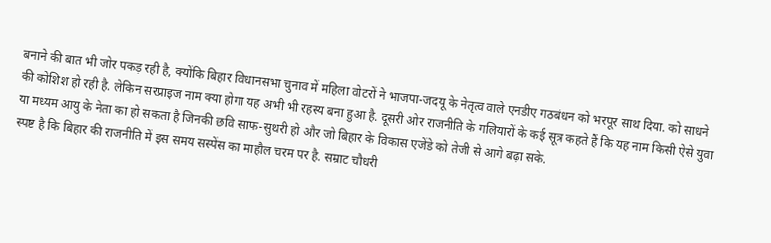बनाने की बात भी जोर पकड़ रही है, क्योंकि बिहार विधानसभा चुनाव में महिला वोटरों ने भाजपा-जदयू के नेतृत्व वाले एनडीए गठबंधन को भरपूर साथ दिया. को साधने की कोशिश हो रही है. लेकिन सरप्राइज नाम क्या होगा यह अभी भी रहस्य बना हुआ है. दूसरी ओर राजनीति के गलियारों के कई सूत्र कहते हैं कि यह नाम किसी ऐसे युवा या मध्यम आयु के नेता का हो सकता है जिनकी छवि साफ-सुथरी हो और जो बिहार के विकास एजेंडे को तेजी से आगे बढ़ा सके.
स्पष्ट है कि बिहार की राजनीति में इस समय सस्पेंस का माहौल चरम पर है. सम्राट चौधरी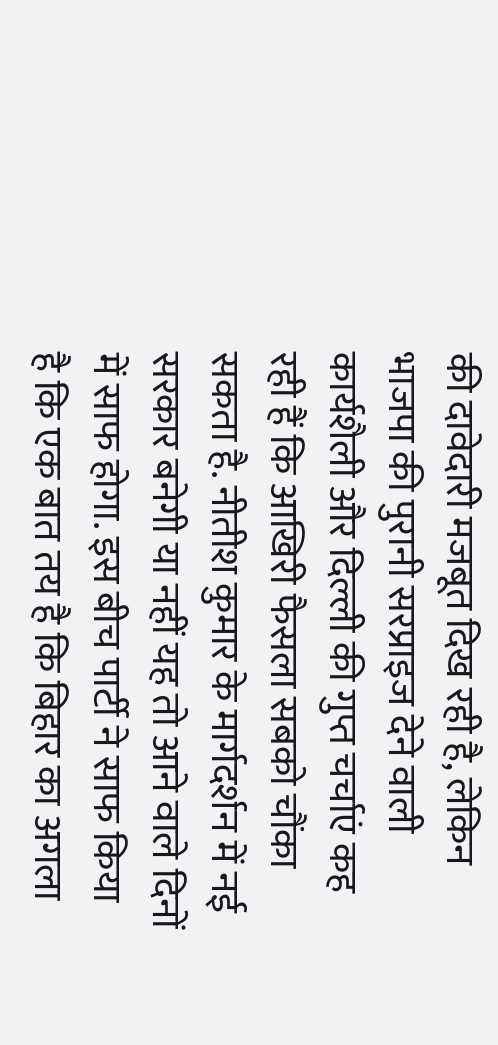की दावेदारी मजबूत दिख रही है, लेकिन भाजपा की पुरानी सरप्राइज देने वाली कार्यशैली और दिल्ली की गुप्त चर्चाएं कह रही हैं कि आखिरी फैसला सबको चौंका सकता है. नीतीश कुमार के मार्गदर्शन में नई सरकार बनेगी या नहीं यह तो आने वाले दिनों में साफ होगा. इस बीच पार्टी ने साफ किया है कि एक बात तय है कि बिहार का अगला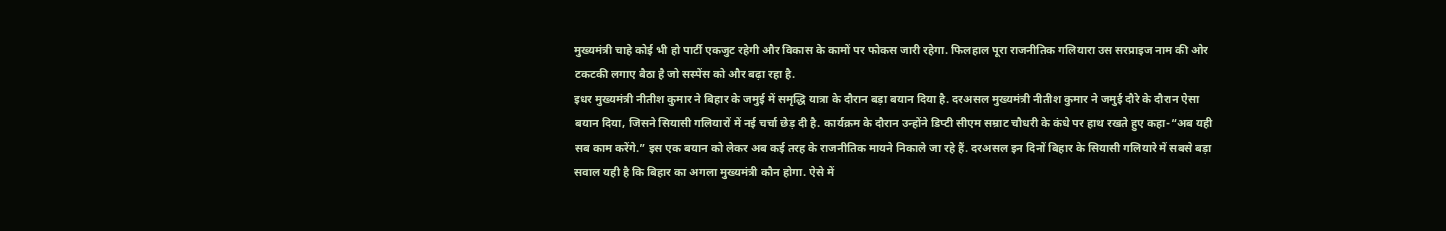मुख्यमंत्री चाहे कोई भी हो पार्टी एकजुट रहेगी और विकास के कामों पर फोकस जारी रहेगा. फिलहाल पूरा राजनीतिक गलियारा उस सरप्राइज नाम की ओर टकटकी लगाए बैठा है जो सस्पेंस को और बढ़ा रहा है.
इधर मुख्यमंत्री नीतीश कुमार ने बिहार के जमुई में समृद्धि यात्रा के दौरान बड़ा बयान दिया है. दरअसल मुख्यमंत्री नीतीश कुमार ने जमुई दौरे के दौरान ऐसा बयान दिया, जिसने सियासी गलियारों में नई चर्चा छेड़ दी है. कार्यक्रम के दौरान उन्होंने डिप्टी सीएम सम्राट चौधरी के कंधे पर हाथ रखते हुए कहा-“अब यही सब काम करेंगे.” इस एक बयान को लेकर अब कई तरह के राजनीतिक मायने निकाले जा रहे हैं. दरअसल इन दिनों बिहार के सियासी गलियारे में सबसे बड़ा सवाल यही है कि बिहार का अगला मुख्यमंत्री कौन होगा. ऐसे में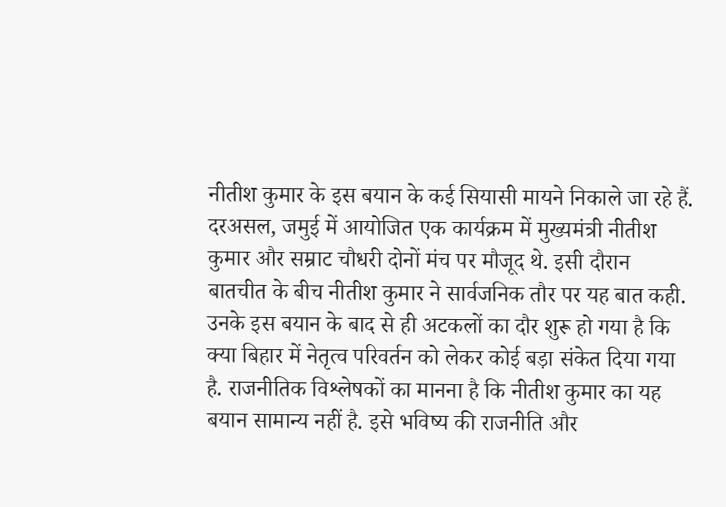नीतीश कुमार के इस बयान के कई सियासी मायने निकाले जा रहे हैं.
दरअसल, जमुई में आयोजित एक कार्यक्रम में मुख्यमंत्री नीतीश कुमार और सम्राट चौधरी दोनों मंच पर मौजूद थे. इसी दौरान बातचीत के बीच नीतीश कुमार ने सार्वजनिक तौर पर यह बात कही. उनके इस बयान के बाद से ही अटकलों का दौर शुरू हो गया है कि क्या बिहार में नेतृत्व परिवर्तन को लेकर कोई बड़ा संकेत दिया गया है. राजनीतिक विश्लेषकों का मानना है कि नीतीश कुमार का यह बयान सामान्य नहीं है. इसे भविष्य की राजनीति और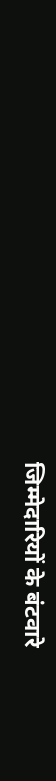जिम्मेदारियों के बंटवारे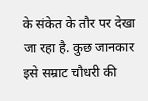के संकेत के तौर पर देखा जा रहा है. कुछ जानकार इसे सम्राट चौधरी की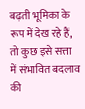बढ़ती भूमिका के रूप में देख रहे हैं, तो कुछ इसे सत्ता में संभावित बदलाव की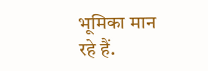भूमिका मान रहे हैं.